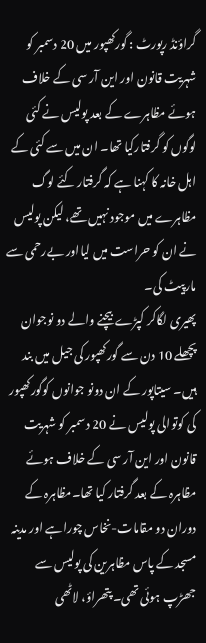گراؤنڈ رپورٹ : گورکھپور میں 20 دسمبر کو شہریت قانون اور این آر سی کے خلاف ہوئے مظاہرے کے بعد پولیس نے کئی لوگوں کو گرفتارکیا تھا۔ ان میں سے کئی کے اہل خانہ کا کہنا ہے کہ گرفتار کئے لوگ مظاہرے میں موجود نہیں تھے، لیکن پولیس نے ان کو حراست میں لیااور بےرحمی سے مارپیٹ کی۔
پھیری لگاکر کپڑے بیچنے والے دو نوجوان پچھلے 10 دن سے گورکھپور کی جیل میں بند ہیں۔ سیتاپور کے ان دونو جوانوں کوگورکھپور کی کوتوالی پولیس نے 20 دسمبر کو شہریت قانون اور این آر سی کے خلاف ہوئے مظاہرہ کے بعد گرفتار کیا تھا۔مظاہرہ کے دوران دو مقامات-نخاس چوراہے اور مدینہ مسجد کے پاس مظاہرین کی پولیس سے جھڑپ ہوئی تھی۔ پتھراؤ، لاٹھی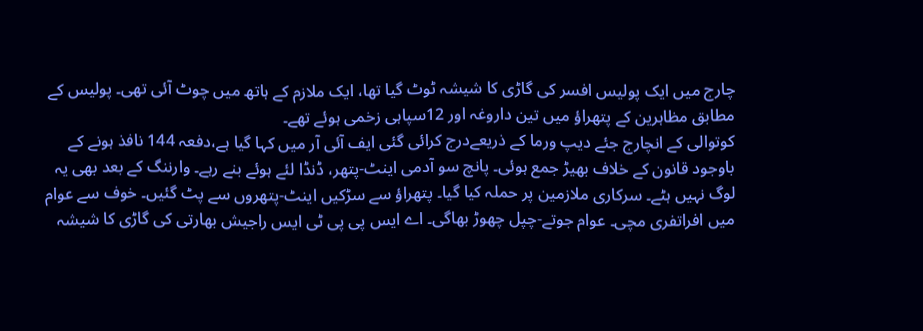چارج میں ایک پولیس افسر کی گاڑی کا شیشہ ٹوٹ گیا تھا، ایک ملازم کے ہاتھ میں چوٹ آئی تھی۔ پولیس کے مطابق مظاہرین کے پتھراؤ میں تین داروغہ اور 12سپاہی زخمی ہوئے تھے۔
کوتوالی کے انچارج جئے دیپ ورما کے ذریعےدرج کرائی گئی ایف آئی آر میں کہا گیا ہے،دفعہ 144 نافذ ہونے کے باوجود قانون کے خلاف بھیڑ جمع ہوئی۔ پانچ سو آدمی اینٹ-پتھر، ڈنڈا لئے ہوئے بنے رہے۔ وارننگ کے بعد بھی یہ لوگ نہیں ہٹے۔ سرکاری ملازمین پر حملہ کیا گیا۔ پتھراؤ سے سڑکیں اینٹ-پتھروں سے پٹ گئیں۔ خوف سے عوام میں افراتفری مچی۔ عوام جوتے-چپل چھوڑ بھاگی۔ اے ایس پی پی ٹی ایس راجیش بھارتی کی گاڑی کا شیشہ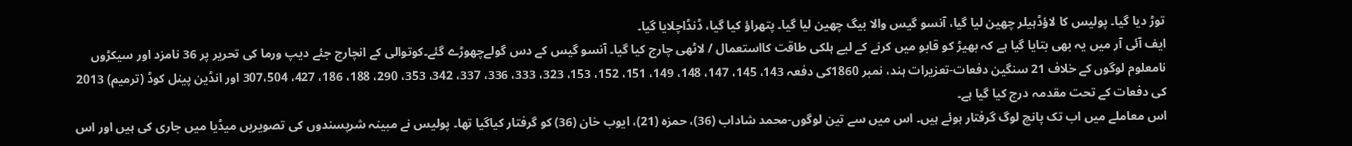توڑ دیا گیا۔ پولیس کا لاؤڈہیلر چھین لیا گیا، آنسو گیس والا بیگ چھین لیا گیا۔ پتھراؤ کیا گیا، ڈنڈاچلایا گیا۔
ایف آئی آر میں یہ بھی بتایا گیا ہے کہ بھیڑ کو قابو میں کرنے کے لیے ہلکی طاقت کااستعمال / لاٹھی چارج کیا گیا۔ آنسو گیس کے دس گولےچھوڑے گئے۔کوتوالی کے انچارج جئے دیپ ورما کی تحریر پر 36 نامزد اور سیکڑوں نامعلوم لوگوں کے خلاف 21 سنگین دفعات-تعزیرات ہند، نمبر 1860کی دفعہ 143، 145، 147، 148، 149، 151، 152، 153، 323، 333، 336، 337، 342، 353، 290، 188، 186، 427، 307،504 اور انڈین پینل کوڈ (ترمیم) 2013 کی دفعات کے تحت مقدمہ درج کیا گیا ہے۔
اس معاملے میں اب تک پانچ لوگ گرفتار ہوئے ہیں۔ اس میں سے تین لوگوں-محمد شاداب (36)، حمزہ (21)، ایوب خان (36) کو گرفتار کیاگیا تھا۔ پولیس نے مبینہ شرپسندوں کی تصویریں میڈیا میں جاری کی ہیں اور اس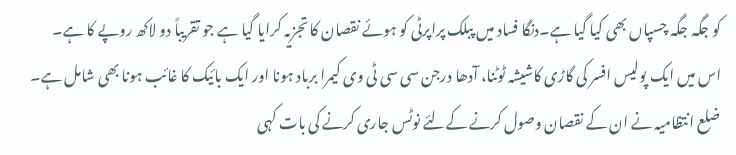کو جگہ جگہ چسپاں بھی کیا گیا ہے۔دنگا فساد میں پبلک پراپرٹی کو ہوئے نقصان کا تجزیہ کرایا گیا ہے جو تقریباً دو لاکھ روپے کا ہے۔ اس میں ایک پولیس افسر کی گاڑی کاشیشہ ٹوٹنا، آدھا درجن سی سی ٹی وی کیمرا برباد ہونا اور ایک بائیک کا غائب ہونا بھی شامل ہے۔ ضلع انتظامیہ نے ان کے نقصان وصول کرنے کےلئے نوٹس جاری کرنے کی بات کہی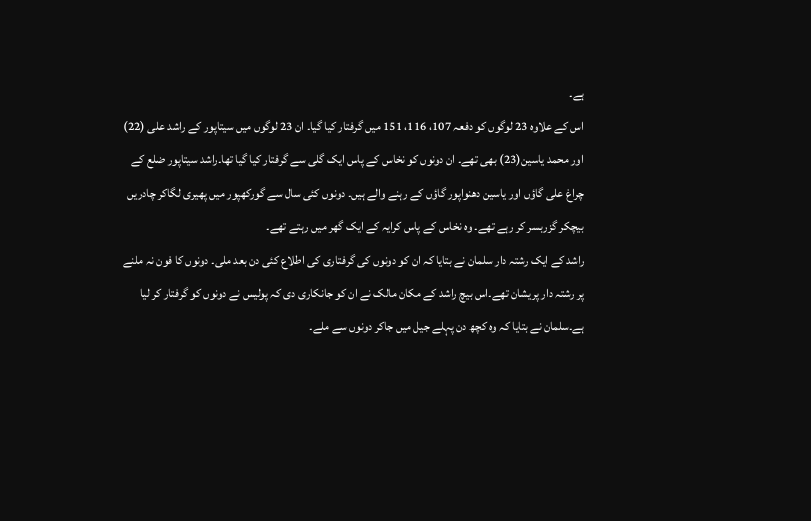ہے۔
اس کے علاوہ 23 لوگوں کو دفعہ 107، 116، 151 میں گرفتار کیا گیا۔ ان 23 لوگوں میں سیتاپور کے راشد علی (22) اور محمد یاسین(23) بھی تھے۔ ان دونوں کو نخاس کے پاس ایک گلی سے گرفتار کیا گیا تھا۔راشد سیتاپور ضلع کے چراغ علی گاؤں اور یاسین دھنواپور گاؤں کے رہنے والے ہیں۔ دونوں کئی سال سے گورکھپور میں پھیری لگاکر چادریں بیچکر گزربسر کر رہے تھے۔ وہ نخاس کے پاس کرایہ کے ایک گھر میں رہتے تھے۔
راشد کے ایک رشتہ دار سلمان نے بتایا کہ ان کو دونوں کی گرفتاری کی اطلاع کئی دن بعد ملی۔ دونوں کا فون نہ ملنے پر رشتہ دار پریشان تھے۔اس بیچ راشد کے مکان مالک نے ان کو جانکاری دی کہ پولیس نے دونوں کو گرفتار کر لیا ہے۔سلمان نے بتایا کہ وہ کچھ دن پہلے جیل میں جاکر دونوں سے ملے۔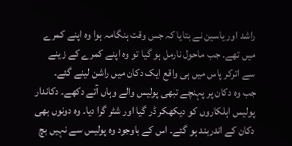راشد اور یاسین نے بتایا کہ جس وقت ہنگامہ ہوا وہ اپنے کمرے میں تھے۔ جب ماحول نارمل ہو گیا تو وہ اپنے کمرے کے زینے سے اترکر پاس میں ہی واقع ایک دکان میں راشن لینے گئے۔
جب وہ دکان پر پہنچے تبھی پولیس والے وہاں آتے دکھے۔ دکاندار پولیس اہلکاروں کو دیکھکر ڈر گیا اور شٹر گرا دیا۔ وہ دونوں بھی دکان کے اندربند ہو گئے۔ اس کے باوجود وہ پولیس سے نہیں بچ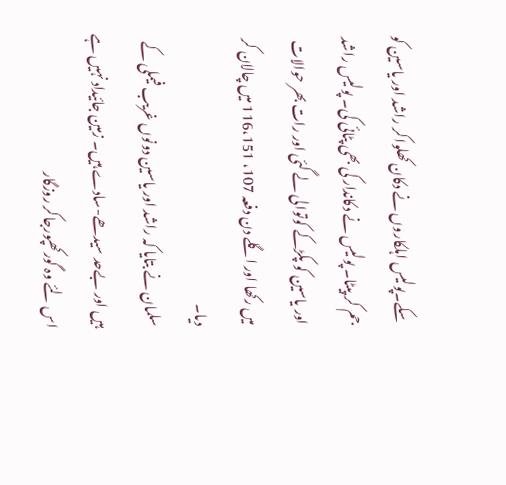سکے۔پولیس اہلکاروں نے دکان کھلواکر راشد اور یاسین کو جم کر پیٹا۔ پولیس نے دکاندار کی بھی پٹائی کی۔ پولیس راشد اور یاسین کو پکڑکے کوتوالی لے گئی اور رات بھر حوالات میں رکھا اور اگلے دن دفعہ 107، 116،151 میں چالان کر دیا۔
سلمان نے بتایا کہ راشد اور یاسین دونوں غریب فیملی کے ہیں اور بےحد سیدھے-سادے ہیں۔ زمین جائیداد نہیں ہے اس لئے وہ گورکھپورجاکر روزگار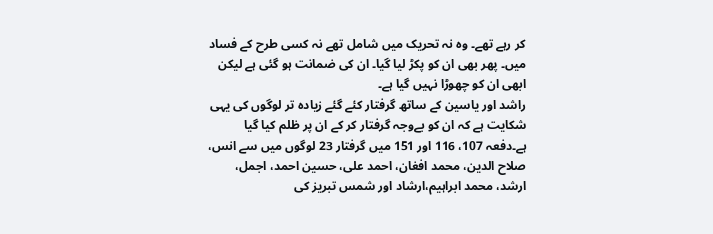کر رہے تھے۔ وہ نہ تحریک میں شامل تھے نہ کسی طرح کے فساد میں۔ پھر بھی ان کو پکڑ لیا گیا۔ ان کی ضمانت ہو گئی ہے لیکن ابھی ان کو چھوڑا نہیں گیا ہے۔
راشد اور یاسین کے ساتھ گرفتار کئے گئے زیادہ تر لوگوں کی یہی شکایت ہے کہ ان کو بےوجہ گرفتار کر کے ان پر ظلم کیا گیا ہے۔دفعہ 107، 116 اور 151 میں گرفتار 23 لوگوں میں سے انس، صلاح الدین، محمد افغان، احمد علی، حسین احمد، اجمل، ارشد، محمد ابراہیم،ارشاد اور شمس تبریز کی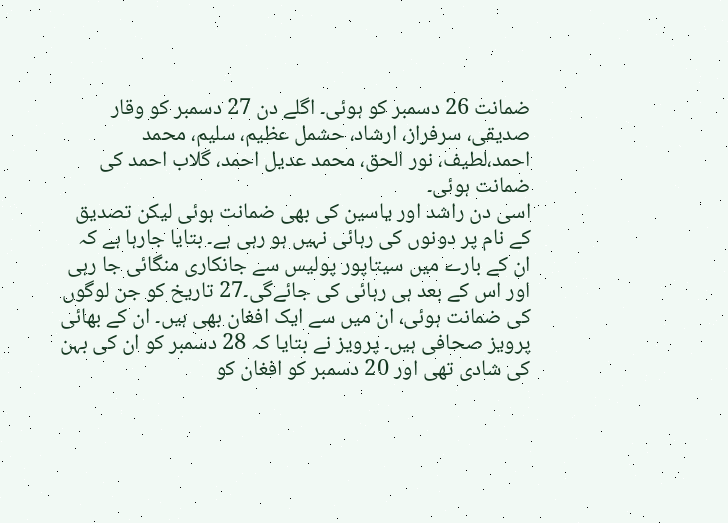ضمانت 26 دسمبر کو ہوئی۔ اگلے دن 27 دسمبر کو وقار صدیقی، سرفراز، ارشاد، حشمل عظیم، سلیم، محمد احمد،لطیف، نور الحق، محمد عدیل احمد، گلاب احمد کی ضمانت ہوئی۔
اسی دن راشد اور یاسین کی بھی ضمانت ہوئی لیکن تصدیق کے نام پر دونوں کی رہائی نہیں ہو رہی ہے۔ بتایا جارہا ہے کہ ان کے بارے میں سیتاپور پولیس سے جانکاری منگائی جا رہی اور اس کے بعد ہی رہائی کی جائےگی۔27 تاریخ کو جن لوگوں کی ضمانت ہوئی، ان میں سے ایک افغان بھی ہیں۔ ان کے بھائی پرویز صحافی ہیں۔ پرویز نے بتایا کہ 28 دسمبر کو ان کی بہن کی شادی تھی اور 20 دسمبر کو افغان کو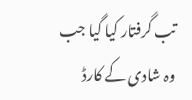تب گرفتار کیا گیا جب وہ شادی کے کارڈ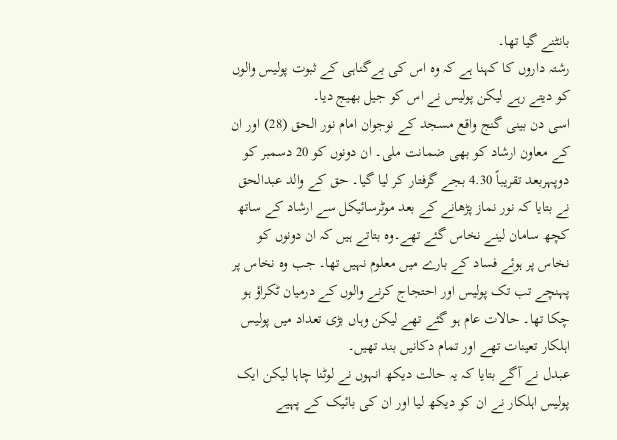بانٹنے گیا تھا۔
رشتہ داروں کا کہنا ہے کہ وہ اس کی بےگناہی کے ثبوت پولیس والوں کو دیتے رہے لیکن پولیس نے اس کو جیل بھیج دیا۔
اسی دن بینی گنج واقع مسجد کے نوجوان امام نور الحق (28) اور ان کے معاون ارشاد کو بھی ضمانت ملی۔ ان دونوں کو 20 دسمبر کو دوپہربعد تقریباً 4.30 بجے گرفتار کر لیا گیا۔ حق کے والد عبدالحق نے بتایا کہ نور نماز پڑھانے کے بعد موٹرسائیکل سے ارشاد کے ساتھ کچھ سامان لینے نخاس گئے تھے۔وہ بتاتے ہیں کہ ان دونوں کو نخاس پر ہوئے فساد کے بارے میں معلوم نہیں تھا۔ جب وہ نخاس پر پہنچے تب تک پولیس اور احتجاج کرنے والوں کے درمیان ٹکراؤ ہو چکا تھا۔ حالات عام ہو گئے تھے لیکن وہاں بڑی تعداد میں پولیس اہلکار تعینات تھے اور تمام دکانیں بند تھیں۔
عبدل نے آگے بتایا کہ یہ حالت دیکھ انہوں نے لوٹنا چاہا لیکن ایک پولیس اہلکار نے ان کو دیکھ لیا اور ان کی بائیک کے پہیے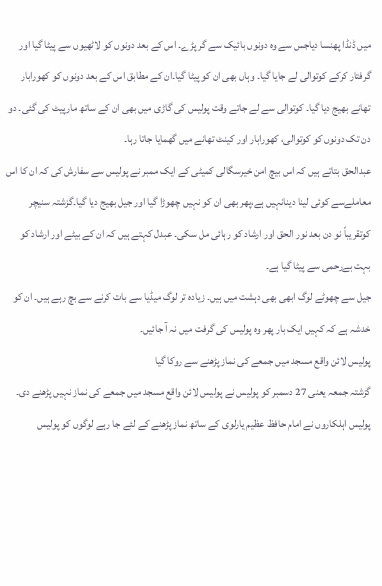میں ڈنڈا پھنسا دیاجس سے وہ دونوں بائیک سے گر پڑے۔ اس کے بعد دونوں کو لاٹھیوں سے پیٹا گیا اور گرفتار کرکے کوتوالی لے جایا گیا۔ وہاں بھی ان کو پیٹا گیا۔ان کے مطابق اس کے بعد دونوں کو کھورابار تھانے بھیج دیا گیا۔ کوتوالی سے لے جاتے وقت پولیس کی گاڑی میں بھی ان کے ساتھ مارپیٹ کی گئی۔ دو دن تک دونوں کو کوتوالی، کھورابار اور کینٹ تھانے میں گھمایا جاتا رہا۔
عبدالحق بتاتے ہیں کہ اس بیچ امن خیرسگالی کمیٹی کے ایک ممبر نے پولیس سے سفارش کی کہ ان کا اس معاملےسے کوئی لینا دینانہیں ہے،پھر بھی ان کو نہیں چھوڑا گیا اور جیل بھیج دیا گیا۔گزشتہ سنیچر کوتقریباً نو دن بعد نور الحق اور ارشاد کو رہائی مل سکی۔ عبدل کہتے ہیں کہ ان کے بیٹے اور ارشاد کو بہت بےرحمی سے پیٹا گیا ہے۔
جیل سے چھوٹے لوگ ابھی بھی دہشت میں ہیں۔ زیادہ تر لوگ میڈیا سے بات کرنے سے بچ رہے ہیں۔ ان کو خدشہ ہے کہ کہیں ایک بار پھر وہ پولیس کی گرفت میں نہ آ جائیں۔
پولیس لائن واقع مسجد میں جمعے کی نماز پڑھنے سے روکا گیا
گزشتہ جمعہ یعنی 27 دسمبر کو پولیس نے پولیس لائن واقع مسجد میں جمعے کی نماز نہیں پڑھنے دی۔ پولیس اہلکاروں نے امام حافظ عظیم یارلوی کے ساتھ نماز پڑھنے کے لئے جا رہے لوگوں کو پولیس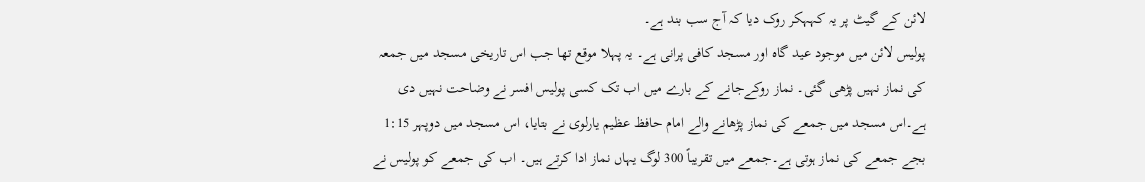لائن کے گیٹ پر یہ کہہکر روک دیا کہ آج سب بند ہے۔
پولیس لائن میں موجود عید گاہ اور مسجد کافی پرانی ہے۔ یہ پہلا موقع تھا جب اس تاریخی مسجد میں جمعہ کی نماز نہیں پڑھی گئی۔ نماز روکےجانے کے بارے میں اب تک کسی پولیس افسر نے وضاحت نہیں دی ہے۔اس مسجد میں جمعے کی نماز پڑھانے والے امام حافظ عظیم یارلوی نے بتایا، اس مسجد میں دوپہر 1:15 بجے جمعے کی نماز ہوتی ہے۔جمعے میں تقریباً 300 لوگ یہاں نماز ادا کرتے ہیں۔ اب کی جمعے کو پولیس نے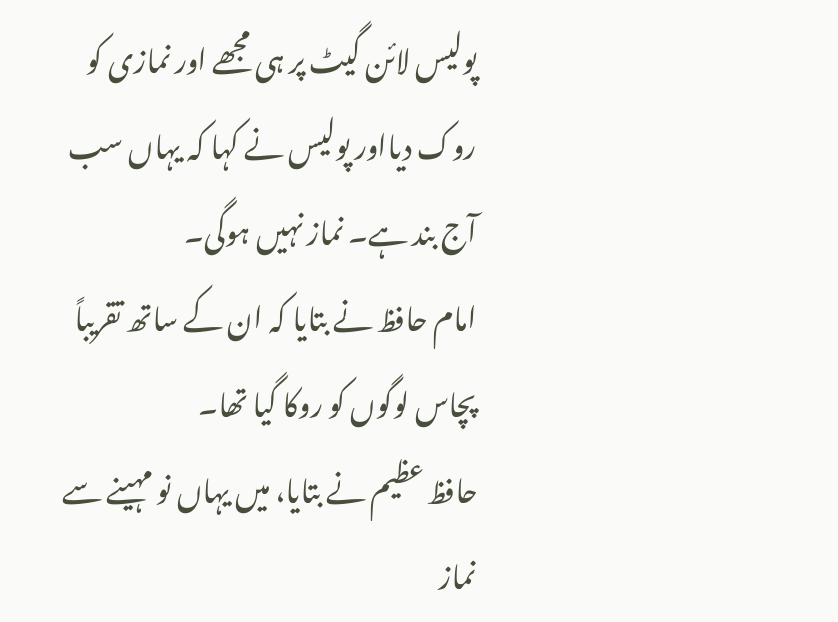پولیس لائن گیٹ پر ہی مجھے اور نمازی کو روک دیااور پولیس نے کہا کہ یہاں سب آج بند ہے۔ نماز نہیں ہوگی۔
امام حافظ نے بتایا کہ ان کے ساتھ تقریباً پچاس لوگوں کو روکا گیا تھا۔
حافظ عظیم نے بتایا، میں یہاں نو مہینے سے نماز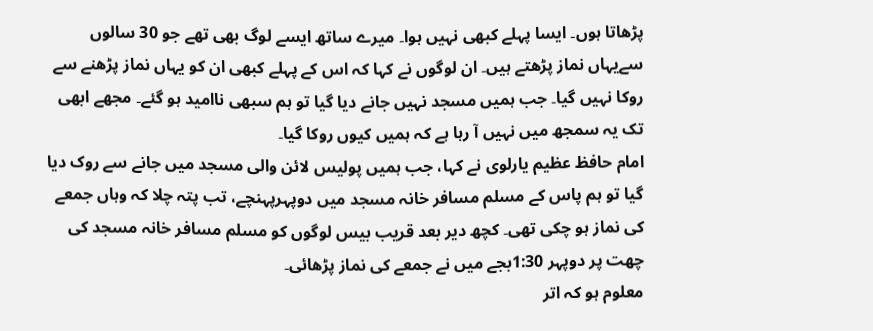پڑھاتا ہوں۔ ایسا پہلے کبھی نہیں ہوا۔ میرے ساتھ ایسے لوگ بھی تھے جو 30 سالوں سےیہاں نماز پڑھتے ہیں۔ ان لوگوں نے کہا کہ اس کے پہلے کبھی ان کو یہاں نماز پڑھنے سے روکا نہیں گیا۔ جب ہمیں مسجد نہیں جانے دیا گیا تو ہم سبھی ناامید ہو گئے۔ مجھے ابھی تک یہ سمجھ میں نہیں آ رہا ہے کہ ہمیں کیوں روکا گیا۔
امام حافظ عظیم یارلوی نے کہا، جب ہمیں پولیس لائن والی مسجد میں جانے سے روک دیا گیا تو ہم پاس کے مسلم مسافر خانہ مسجد میں دوپہرپہنچے، تب پتہ چلا کہ وہاں جمعے کی نماز ہو چکی تھی۔ کچھ دیر بعد قریب بیس لوگوں کو مسلم مسافر خانہ مسجد کی چھت پر دوپہر 1:30بجے میں نے جمعے کی نماز پڑھائی۔
معلوم ہو کہ اتر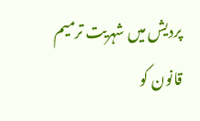پردیش میں شہریت ترمیم قانون کو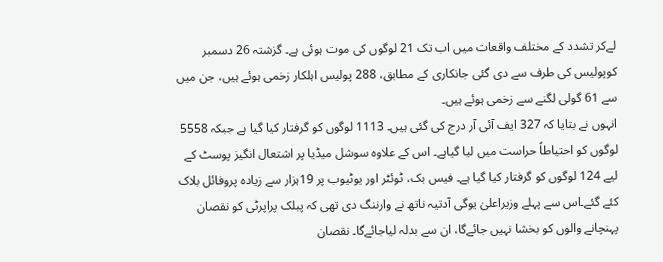لےکر تشدد کے مختلف واقعات میں اب تک 21 لوگوں کی موت ہوئی ہے۔ گزشتہ 26 دسمبر کوپولیس کی طرف سے دی گئی جانکاری کے مطابق، 288 پولیس اہلکار زخمی ہوئے ہیں، جن میں سے 61 گولی لگنے سے زخمی ہوئے ہیں۔
انہوں نے بتایا کہ 327 ایف آئی آر درج کی گئی ہیں۔ 1113 لوگوں کو گرفتار کیا گیا ہے جبکہ 5558 لوگوں کو احتیاطاً حراست میں لیا گیاہے۔ اس کے علاوہ سوشل میڈیا پر اشتعال انگیز پوسٹ کے لیے 124 لوگوں کو گرفتار کیا گیا ہے۔ فیس بک، ٹوئٹر اور یوٹیوب پر 19ہزار سے زیادہ پروفائل بلاک کئے گئے۔اس سے پہلے وزیراعلیٰ یوگی آدتیہ ناتھ نے وارننگ دی تھی کہ پبلک پراپرٹی کو نقصان پہنچانے والوں کو بخشا نہیں جائےگا، ان سے بدلہ لیاجائےگا۔ نقصان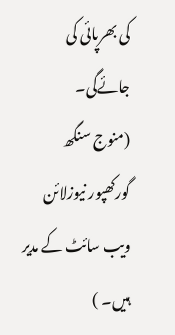کی بھرپائی کی جائےگی۔
(منوج سنگھ گورکھپور نیوزلائن ویب سائٹ کے مدیر ہیں۔ )